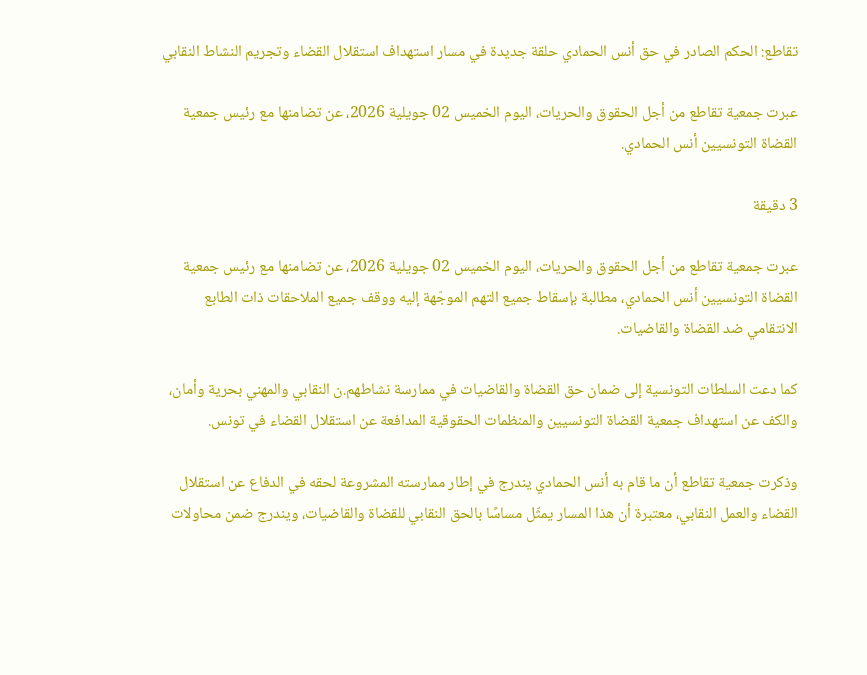تقاطع: الحكم الصادر في حق أنس الحمادي حلقة جديدة في مسار استهداف استقلال القضاء وتجريم النشاط النقابي

عبرت جمعية تقاطع من أجل الحقوق والحريات، اليوم الخميس 02 جويلية 2026، عن تضامنها مع رئيس جمعية القضاة التونسيين أنس الحمادي.

3 دقيقة

عبرت جمعية تقاطع من أجل الحقوق والحريات، اليوم الخميس 02 جويلية 2026، عن تضامنها مع رئيس جمعية القضاة التونسيين أنس الحمادي، مطالبة بإسقاط جميع التهم الموجّهة إليه ووقف جميع الملاحقات ذات الطابع الانتقامي ضد القضاة والقاضيات.

كما دعت السلطات التونسية إلى ضمان حق القضاة والقاضيات في ممارسة نشاطهم.ن النقابي والمهني بحرية وأمان، والكف عن استهداف جمعية القضاة التونسيين والمنظمات الحقوقية المدافعة عن استقلال القضاء في تونس.

وذكرت جمعية تقاطع أن ما قام به أنس الحمادي يندرج في إطار ممارسته المشروعة لحقه في الدفاع عن استقلال القضاء والعمل النقابي، معتبرة أن هذا المسار يمثّل مساسًا بالحق النقابي للقضاة والقاضيات، ويندرج ضمن محاولات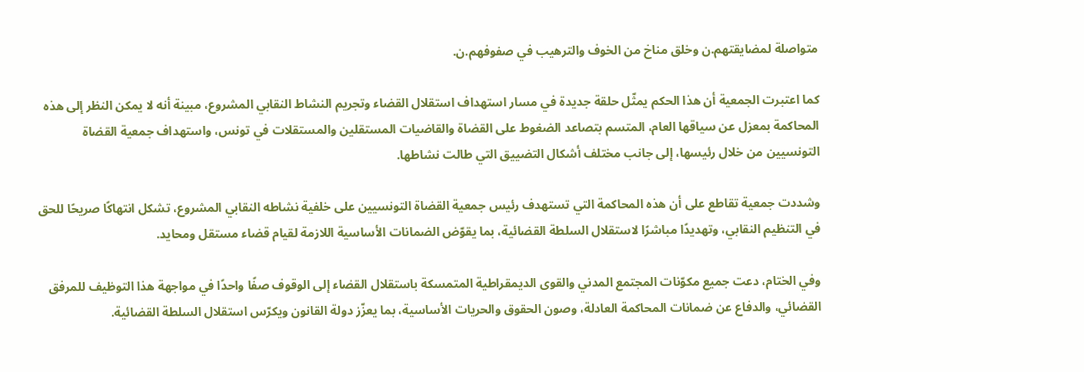متواصلة لمضايقتهم.ن وخلق مناخ من الخوف والترهيب في صفوفهم.ن.

كما اعتبرت الجمعية أن هذا الحكم يمثّل حلقة جديدة في مسار استهداف استقلال القضاء وتجريم النشاط النقابي المشروع، مبينة أنه لا يمكن النظر إلى هذه المحاكمة بمعزل عن سياقها العام، المتسم بتصاعد الضغوط على القضاة والقاضيات المستقلين والمستقلات في تونس، واستهداف جمعية القضاة التونسيين من خلال رئيسها، إلى جانب مختلف أشكال التضييق التي طالت نشاطها.

وشددت جمعية تقاطع على أن هذه المحاكمة التي تستهدف رئيس جمعية القضاة التونسيين على خلفية نشاطه النقابي المشروع، تشكل انتهاكًا صريحًا للحق في التنظيم النقابي، وتهديدًا مباشرًا لاستقلال السلطة القضائية، بما يقوّض الضمانات الأساسية اللازمة لقيام قضاء مستقل ومحايد.

وفي الختام، دعت جميع مكوّنات المجتمع المدني والقوى الديمقراطية المتمسكة باستقلال القضاء إلى الوقوف صفًا واحدًا في مواجهة هذا التوظيف للمرفق القضائي، والدفاع عن ضمانات المحاكمة العادلة، وصون الحقوق والحريات الأساسية، بما يعزّز دولة القانون ويكرّس استقلال السلطة القضائية.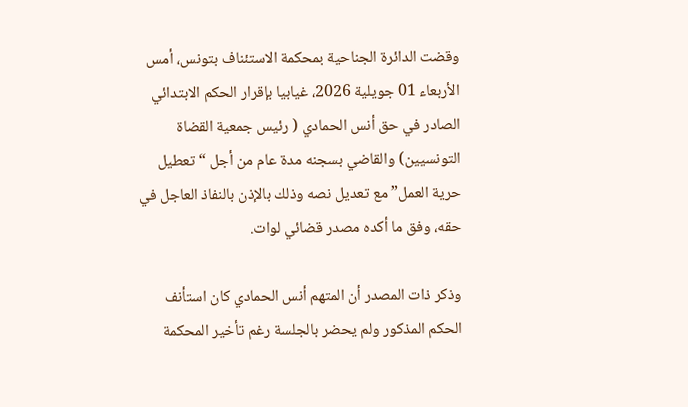وقضت الدائرة الجناحية بمحكمة الاستئناف بتونس، أمس الأربعاء 01 جويلية 2026، غيابيا بإقرار الحكم الابتدائي الصادر في حق أنس الحمادي ( رئيس جمعية القضاة التونسيين) والقاضي بسجنه مدة عام من أجل “تعطيل حرية العمل” مع تعديل نصه وذلك بالإذن بالنفاذ العاجل في حقه، وفق ما أكده مصدر قضائي لوات.

وذكر ذات المصدر أن المتهم أنس الحمادي كان استأنف الحكم المذكور ولم يحضر بالجلسة رغم تأخير المحكمة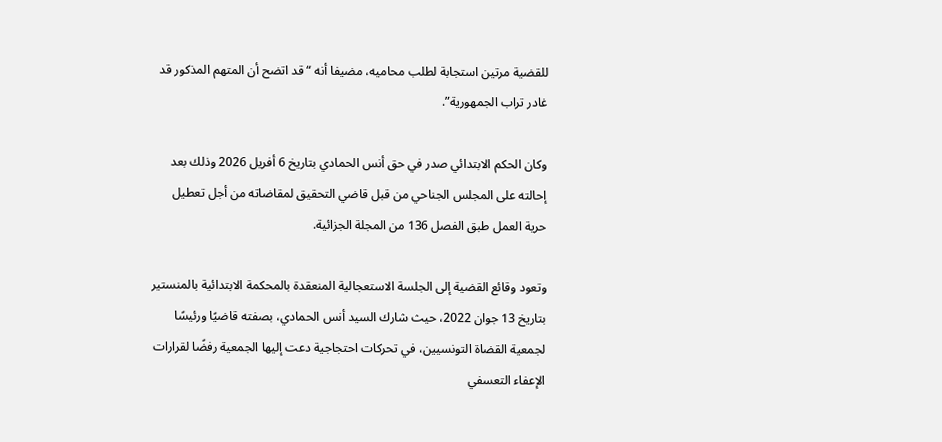للقضية مرتين استجابة لطلب محاميه، مضيفا أنه “قد اتضح أن المتهم المذكور قد غادر تراب الجمهورية”.

وكان الحكم الابتدائي صدر في حق أنس الحمادي بتاريخ 6 أفريل 2026 وذلك بعد إحالته على المجلس الجناحي من قبل قاضي التحقيق لمقاضاته من أجل تعطيل حرية العمل طبق الفصل 136 من المجلة الجزائية.

وتعود وقائع القضية إلى الجلسة الاستعجالية المنعقدة بالمحكمة الابتدائية بالمنستير بتاريخ 13 جوان 2022، حيث شارك السيد أنس الحمادي، بصفته قاضيًا ورئيسًا لجمعية القضاة التونسيين، في تحركات احتجاجية دعت إليها الجمعية رفضًا لقرارات الإعفاء التعسفي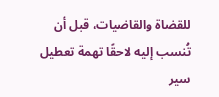للقضاة والقاضيات، قبل أن تُنسب إليه لاحقًا تهمة تعطيل سير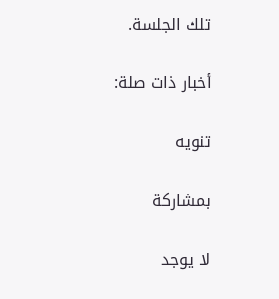تلك الجلسة.

أخبار ذات صلة:

تنويه

بمشاركة

لا يوجد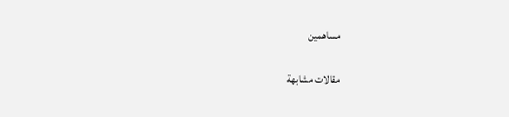مساهمين

مقالات مشابهة